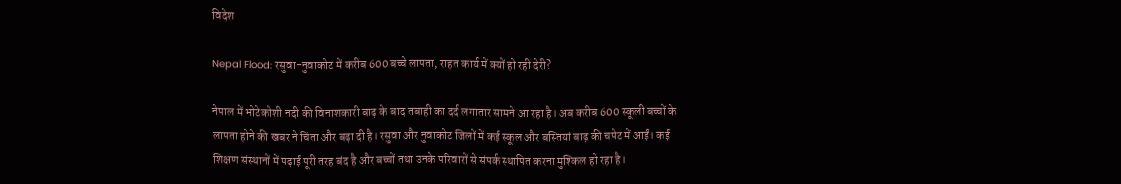विदेश

Nepal Flood: रसुवा-नुवाकोट में करीब 600 बच्चे लापता, राहत कार्य में क्यों हो रही देरी?

नेपाल में भोटेकोशी नदी की विनाशकारी बाढ़ के बाद तबाही का दर्द लगातार सामने आ रहा है। अब करीब 600 स्कूली बच्चों के लापता होने की खबर ने चिंता और बढ़ा दी है। रसुवा और नुवाकोट जिलों में कई स्कूल और बस्तियां बाढ़ की चपेट में आईं। कई शिक्षण संस्थानों में पढ़ाई पूरी तरह बंद है और बच्चों तथा उनके परिवारों से संपर्क स्थापित करना मुश्किल हो रहा है।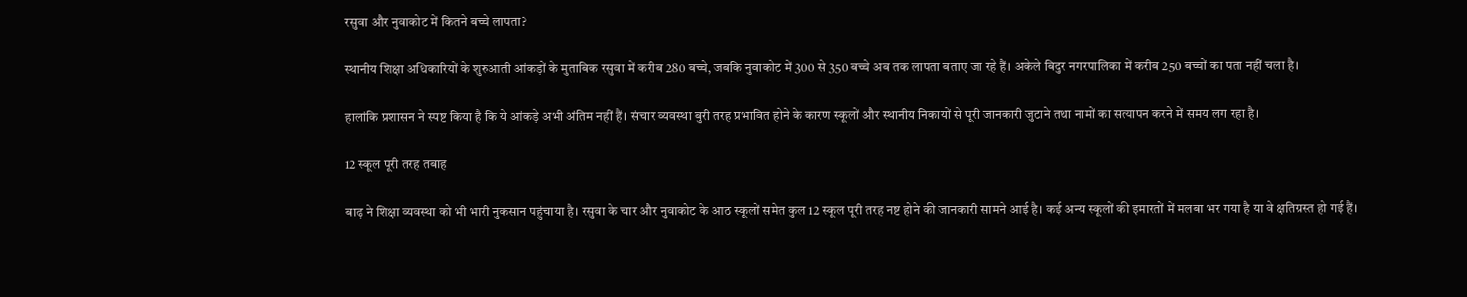रसुवा और नुवाकोट में कितने बच्चे लापता?

स्थानीय शिक्षा अधिकारियों के शुरुआती आंकड़ों के मुताबिक रसुवा में करीब 280 बच्चे, जबकि नुवाकोट में 300 से 350 बच्चे अब तक लापता बताए जा रहे हैं। अकेले बिदुर नगरपालिका में करीब 250 बच्चों का पता नहीं चला है।

हालांकि प्रशासन ने स्पष्ट किया है कि ये आंकड़े अभी अंतिम नहीं हैं। संचार व्यवस्था बुरी तरह प्रभावित होने के कारण स्कूलों और स्थानीय निकायों से पूरी जानकारी जुटाने तथा नामों का सत्यापन करने में समय लग रहा है।

12 स्कूल पूरी तरह तबाह

बाढ़ ने शिक्षा व्यवस्था को भी भारी नुकसान पहुंचाया है। रसुवा के चार और नुवाकोट के आठ स्कूलों समेत कुल 12 स्कूल पूरी तरह नष्ट होने की जानकारी सामने आई है। कई अन्य स्कूलों की इमारतों में मलबा भर गया है या वे क्षतिग्रस्त हो गई हैं।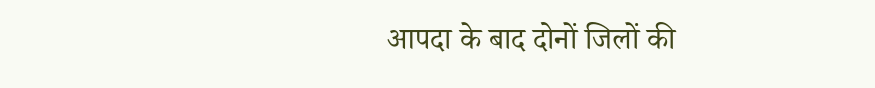आपदा के बाद दोनों जिलों की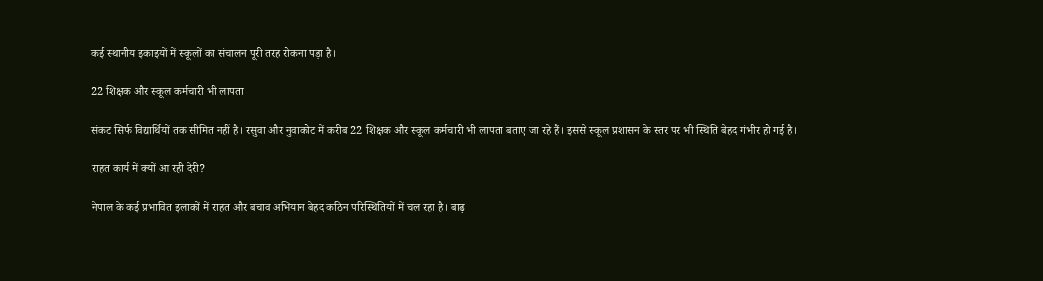कई स्थानीय इकाइयों में स्कूलों का संचालन पूरी तरह रोकना पड़ा है।

22 शिक्षक और स्कूल कर्मचारी भी लापता

संकट सिर्फ विद्यार्थियों तक सीमित नहीं है। रसुवा और नुवाकोट में करीब 22 शिक्षक और स्कूल कर्मचारी भी लापता बताए जा रहे हैं। इससे स्कूल प्रशासन के स्तर पर भी स्थिति बेहद गंभीर हो गई है।

राहत कार्य में क्यों आ रही देरी?

नेपाल के कई प्रभावित इलाकों में राहत और बचाव अभियान बेहद कठिन परिस्थितियों में चल रहा है। बाढ़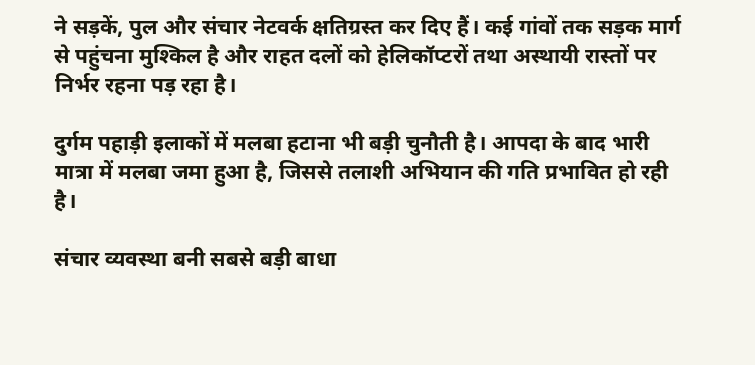ने सड़कें, पुल और संचार नेटवर्क क्षतिग्रस्त कर दिए हैं। कई गांवों तक सड़क मार्ग से पहुंचना मुश्किल है और राहत दलों को हेलिकॉप्टरों तथा अस्थायी रास्तों पर निर्भर रहना पड़ रहा है।

दुर्गम पहाड़ी इलाकों में मलबा हटाना भी बड़ी चुनौती है। आपदा के बाद भारी मात्रा में मलबा जमा हुआ है, जिससे तलाशी अभियान की गति प्रभावित हो रही है।

संचार व्यवस्था बनी सबसे बड़ी बाधा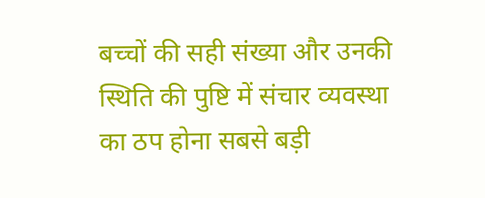बच्चों की सही संख्या और उनकी स्थिति की पुष्टि में संचार व्यवस्था का ठप होना सबसे बड़ी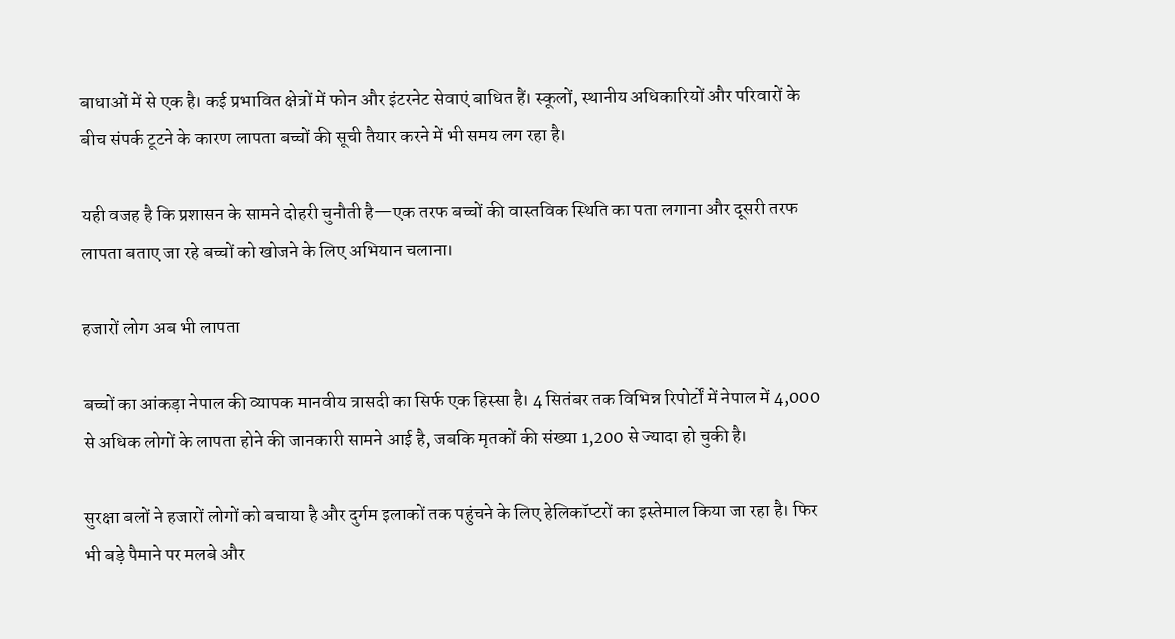बाधाओं में से एक है। कई प्रभावित क्षेत्रों में फोन और इंटरनेट सेवाएं बाधित हैं। स्कूलों, स्थानीय अधिकारियों और परिवारों के बीच संपर्क टूटने के कारण लापता बच्चों की सूची तैयार करने में भी समय लग रहा है।

यही वजह है कि प्रशासन के सामने दोहरी चुनौती है—एक तरफ बच्चों की वास्तविक स्थिति का पता लगाना और दूसरी तरफ लापता बताए जा रहे बच्चों को खोजने के लिए अभियान चलाना।

हजारों लोग अब भी लापता

बच्चों का आंकड़ा नेपाल की व्यापक मानवीय त्रासदी का सिर्फ एक हिस्सा है। 4 सितंबर तक विभिन्न रिपोर्टों में नेपाल में 4,000 से अधिक लोगों के लापता होने की जानकारी सामने आई है, जबकि मृतकों की संख्या 1,200 से ज्यादा हो चुकी है।

सुरक्षा बलों ने हजारों लोगों को बचाया है और दुर्गम इलाकों तक पहुंचने के लिए हेलिकॉप्टरों का इस्तेमाल किया जा रहा है। फिर भी बड़े पैमाने पर मलबे और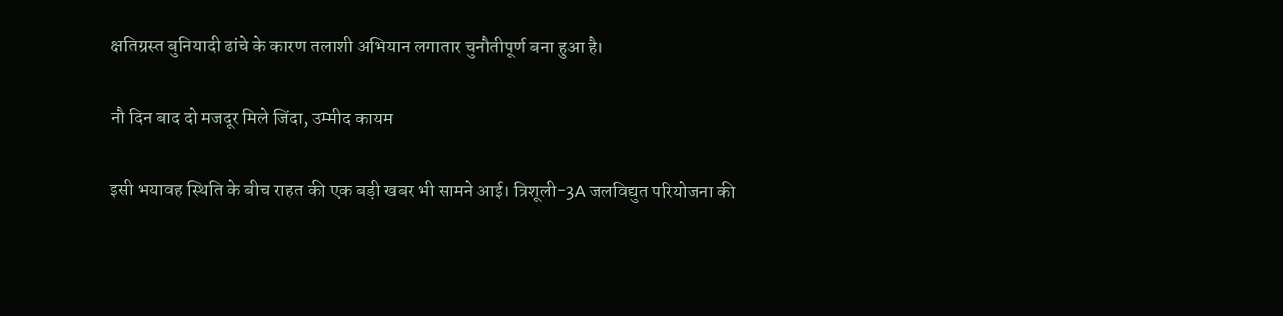क्षतिग्रस्त बुनियादी ढांचे के कारण तलाशी अभियान लगातार चुनौतीपूर्ण बना हुआ है।

नौ दिन बाद दो मजदूर मिले जिंदा, उम्मीद कायम

इसी भयावह स्थिति के बीच राहत की एक बड़ी खबर भी सामने आई। त्रिशूली-3A जलविद्युत परियोजना की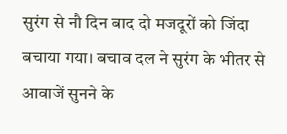सुरंग से नौ दिन बाद दो मजदूरों को जिंदा बचाया गया। बचाव दल ने सुरंग के भीतर से आवाजें सुनने के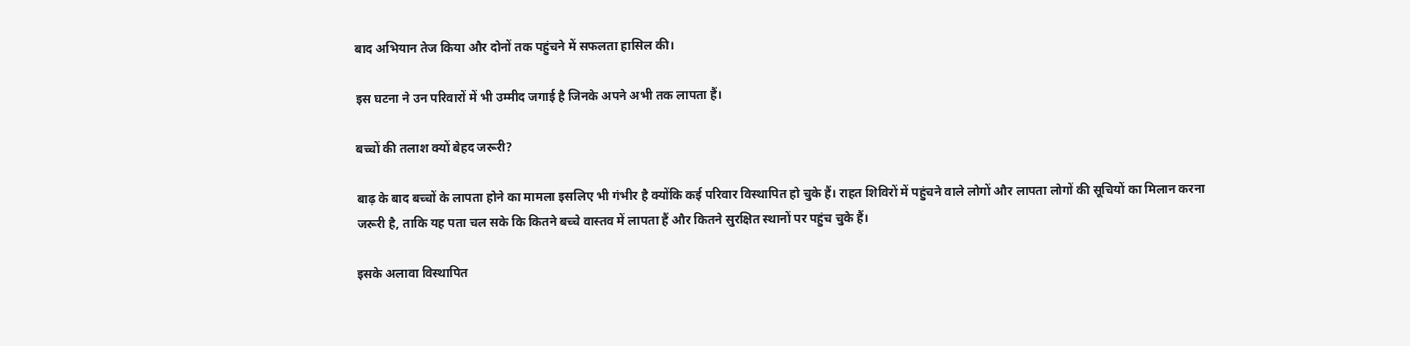बाद अभियान तेज किया और दोनों तक पहुंचने में सफलता हासिल की।

इस घटना ने उन परिवारों में भी उम्मीद जगाई है जिनके अपने अभी तक लापता हैं।

बच्चों की तलाश क्यों बेहद जरूरी?

बाढ़ के बाद बच्चों के लापता होने का मामला इसलिए भी गंभीर है क्योंकि कई परिवार विस्थापित हो चुके हैं। राहत शिविरों में पहुंचने वाले लोगों और लापता लोगों की सूचियों का मिलान करना जरूरी है, ताकि यह पता चल सके कि कितने बच्चे वास्तव में लापता हैं और कितने सुरक्षित स्थानों पर पहुंच चुके हैं।

इसके अलावा विस्थापित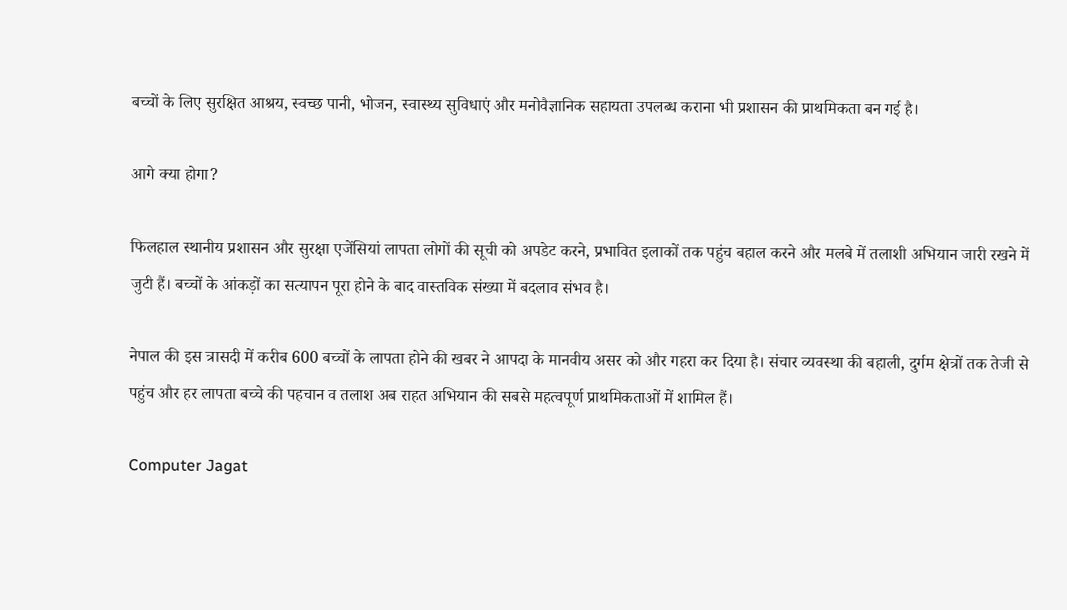बच्चों के लिए सुरक्षित आश्रय, स्वच्छ पानी, भोजन, स्वास्थ्य सुविधाएं और मनोवैज्ञानिक सहायता उपलब्ध कराना भी प्रशासन की प्राथमिकता बन गई है।

आगे क्या होगा?

फिलहाल स्थानीय प्रशासन और सुरक्षा एजेंसियां लापता लोगों की सूची को अपडेट करने, प्रभावित इलाकों तक पहुंच बहाल करने और मलबे में तलाशी अभियान जारी रखने में जुटी हैं। बच्चों के आंकड़ों का सत्यापन पूरा होने के बाद वास्तविक संख्या में बदलाव संभव है।

नेपाल की इस त्रासदी में करीब 600 बच्चों के लापता होने की खबर ने आपदा के मानवीय असर को और गहरा कर दिया है। संचार व्यवस्था की बहाली, दुर्गम क्षेत्रों तक तेजी से पहुंच और हर लापता बच्चे की पहचान व तलाश अब राहत अभियान की सबसे महत्वपूर्ण प्राथमिकताओं में शामिल हैं।

Computer Jagat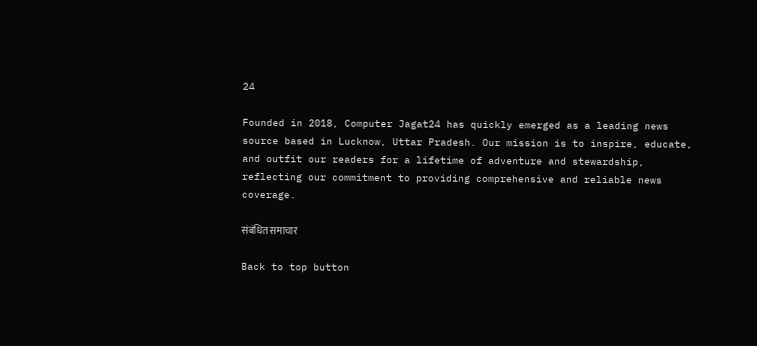24

Founded in 2018, Computer Jagat24 has quickly emerged as a leading news source based in Lucknow, Uttar Pradesh. Our mission is to inspire, educate, and outfit our readers for a lifetime of adventure and stewardship, reflecting our commitment to providing comprehensive and reliable news coverage.

संबंधित समाचार

Back to top button